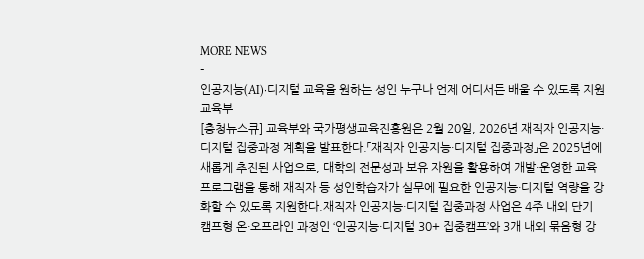MORE NEWS
-
인공지능(AI)·디지털 교육을 원하는 성인 누구나 언제 어디서든 배울 수 있도록 지원
교육부
[충청뉴스큐] 교육부와 국가평생교육진흥원은 2월 20일, 2026년 재직자 인공지능·디지털 집중과정 계획을 발표한다.「재직자 인공지능·디지털 집중과정」은 2025년에 새롭게 추진된 사업으로, 대학의 전문성과 보유 자원을 활용하여 개발·운영한 교육 프로그램을 통해 재직자 등 성인학습자가 실무에 필요한 인공지능·디지털 역량을 강화할 수 있도록 지원한다.재직자 인공지능·디지털 집중과정 사업은 4주 내외 단기 캠프형 온·오프라인 과정인 ‘인공지능·디지털 30+ 집중캠프’와 3개 내외 묶음형 강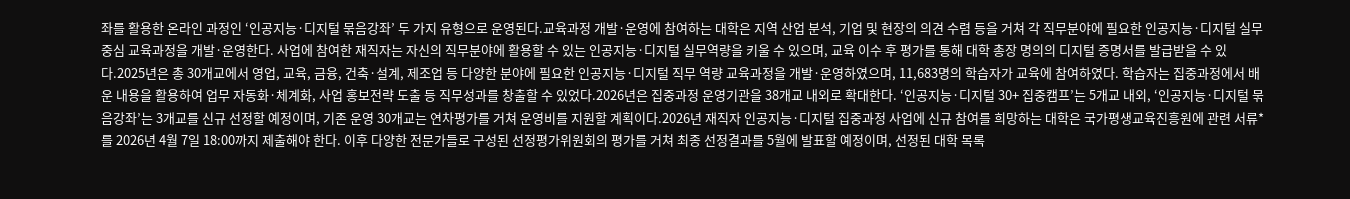좌를 활용한 온라인 과정인 ‘인공지능·디지털 묶음강좌’ 두 가지 유형으로 운영된다.교육과정 개발·운영에 참여하는 대학은 지역 산업 분석, 기업 및 현장의 의견 수렴 등을 거쳐 각 직무분야에 필요한 인공지능·디지털 실무 중심 교육과정을 개발·운영한다. 사업에 참여한 재직자는 자신의 직무분야에 활용할 수 있는 인공지능·디지털 실무역량을 키울 수 있으며, 교육 이수 후 평가를 통해 대학 총장 명의의 디지털 증명서를 발급받을 수 있다.2025년은 총 30개교에서 영업, 교육, 금융, 건축·설계, 제조업 등 다양한 분야에 필요한 인공지능·디지털 직무 역량 교육과정을 개발·운영하였으며, 11,683명의 학습자가 교육에 참여하였다. 학습자는 집중과정에서 배운 내용을 활용하여 업무 자동화·체계화, 사업 홍보전략 도출 등 직무성과를 창출할 수 있었다.2026년은 집중과정 운영기관을 38개교 내외로 확대한다. ‘인공지능·디지털 30+ 집중캠프’는 5개교 내외, ‘인공지능·디지털 묶음강좌’는 3개교를 신규 선정할 예정이며, 기존 운영 30개교는 연차평가를 거쳐 운영비를 지원할 계획이다.2026년 재직자 인공지능·디지털 집중과정 사업에 신규 참여를 희망하는 대학은 국가평생교육진흥원에 관련 서류*를 2026년 4월 7일 18:00까지 제출해야 한다. 이후 다양한 전문가들로 구성된 선정평가위원회의 평가를 거쳐 최종 선정결과를 5월에 발표할 예정이며, 선정된 대학 목록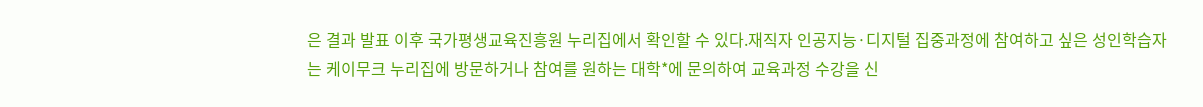은 결과 발표 이후 국가평생교육진흥원 누리집에서 확인할 수 있다.재직자 인공지능·디지털 집중과정에 참여하고 싶은 성인학습자는 케이무크 누리집에 방문하거나 참여를 원하는 대학*에 문의하여 교육과정 수강을 신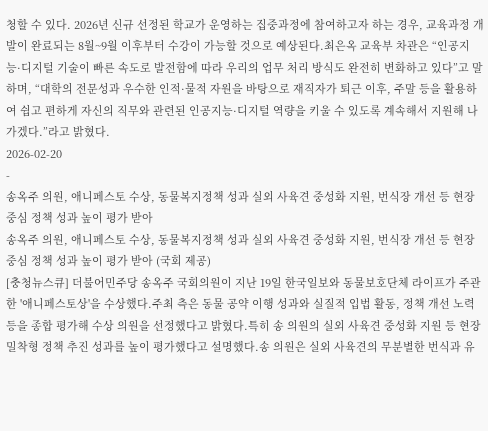청할 수 있다. 2026년 신규 선정된 학교가 운영하는 집중과정에 참여하고자 하는 경우, 교육과정 개발이 완료되는 8월~9월 이후부터 수강이 가능할 것으로 예상된다.최은옥 교육부 차관은 “인공지능·디지털 기술이 빠른 속도로 발전함에 따라 우리의 업무 처리 방식도 완전히 변화하고 있다”고 말하며, “대학의 전문성과 우수한 인적·물적 자원을 바탕으로 재직자가 퇴근 이후, 주말 등을 활용하여 쉽고 편하게 자신의 직무와 관련된 인공지능·디지털 역량을 키울 수 있도록 계속해서 지원해 나가겠다.”라고 밝혔다.
2026-02-20
-
송옥주 의원, 애니페스토 수상, 동물복지정책 성과 실외 사육견 중성화 지원, 번식장 개선 등 현장 중심 정책 성과 높이 평가 받아
송옥주 의원, 애니페스토 수상, 동물복지정책 성과 실외 사육견 중성화 지원, 번식장 개선 등 현장 중심 정책 성과 높이 평가 받아 (국회 제공)
[충청뉴스큐] 더불어민주당 송옥주 국회의원이 지난 19일 한국일보와 동물보호단체 라이프가 주관한 '애니페스토상'을 수상했다.주최 측은 동물 공약 이행 성과와 실질적 입법 활동, 정책 개선 노력 등을 종합 평가해 수상 의원을 선정했다고 밝혔다.특히 송 의원의 실외 사육견 중성화 지원 등 현장 밀착형 정책 추진 성과를 높이 평가했다고 설명했다.송 의원은 실외 사육견의 무분별한 번식과 유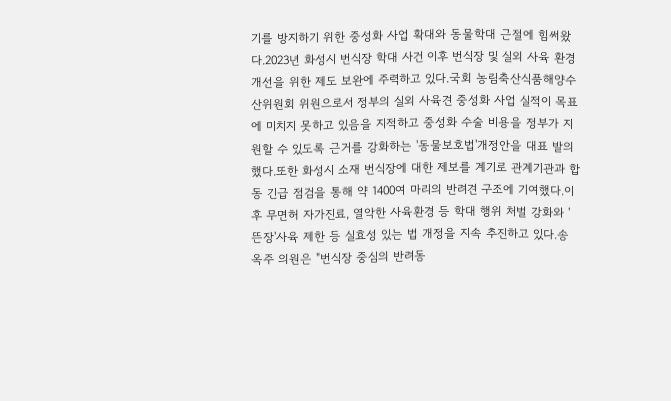기를 방지하기 위한 중성화 사업 확대와 동물학대 근절에 힘써왔다.2023년 화성시 번식장 학대 사건 이후 번식장 및 실외 사육 환경 개선을 위한 제도 보완에 주력하고 있다.국회 농림축산식품해양수산위원회 위원으로서 정부의 실외 사육견 중성화 사업 실적이 목표에 미치지 못하고 있음을 지적하고 중성화 수술 비용을 정부가 지원할 수 있도록 근거를 강화하는 '동물보호법'개정안을 대표 발의했다.또한 화성시 소재 번식장에 대한 제보를 계기로 관계기관과 합동 긴급 점검을 통해 약 1400여 마리의 반려견 구조에 기여했다.이후 무면허 자가진료, 열악한 사육환경 등 학대 행위 처벌 강화와 '뜬장'사육 제한 등 실효성 있는 법 개정을 지속 추진하고 있다.송옥주 의원은 "번식장 중심의 반려동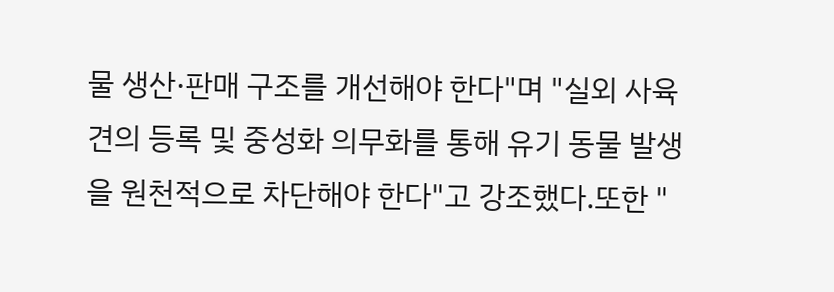물 생산·판매 구조를 개선해야 한다"며 "실외 사육견의 등록 및 중성화 의무화를 통해 유기 동물 발생을 원천적으로 차단해야 한다"고 강조했다.또한 "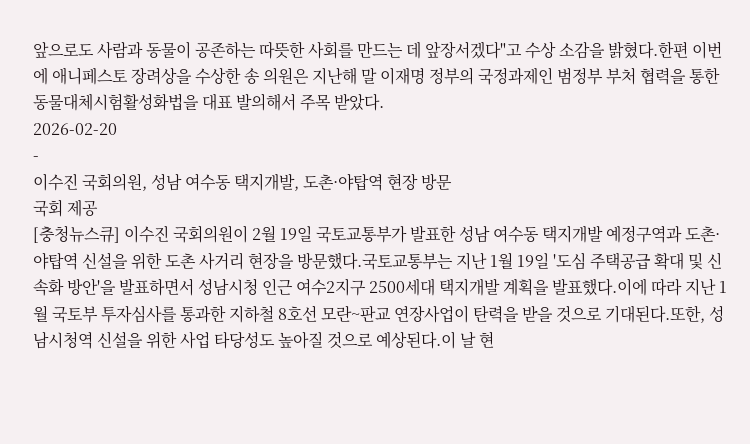앞으로도 사람과 동물이 공존하는 따뜻한 사회를 만드는 데 앞장서겠다"고 수상 소감을 밝혔다.한편 이번에 애니페스토 장려상을 수상한 송 의원은 지난해 말 이재명 정부의 국정과제인 범정부 부처 협력을 통한 동물대체시험활성화법을 대표 발의해서 주목 받았다.
2026-02-20
-
이수진 국회의원, 성남 여수동 택지개발, 도촌·야탑역 현장 방문
국회 제공
[충청뉴스큐] 이수진 국회의원이 2월 19일 국토교통부가 발표한 성남 여수동 택지개발 예정구역과 도촌·야탑역 신설을 위한 도촌 사거리 현장을 방문했다.국토교통부는 지난 1월 19일 '도심 주택공급 확대 및 신속화 방안'을 발표하면서 성남시청 인근 여수2지구 2500세대 택지개발 계획을 발표했다.이에 따라 지난 1월 국토부 투자심사를 통과한 지하철 8호선 모란~판교 연장사업이 탄력을 받을 것으로 기대된다.또한, 성남시청역 신설을 위한 사업 타당성도 높아질 것으로 예상된다.이 날 현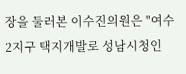장을 둘러본 이수진의원은 "여수2지구 택지개발로 성남시청인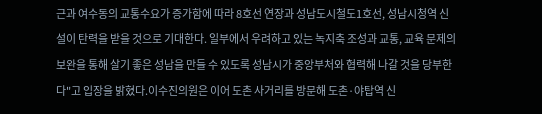근과 여수동의 교통수요가 증가함에 따라 8호선 연장과 성남도시철도1호선, 성남시청역 신설이 탄력을 받을 것으로 기대한다. 일부에서 우려하고 있는 녹지축 조성과 교통, 교육 문제의 보완을 통해 살기 좋은 성남을 만들 수 있도록 성남시가 중앙부처와 협력해 나갈 것을 당부한다"고 입장을 밝혔다.이수진의원은 이어 도촌 사거리를 방문해 도촌·야탑역 신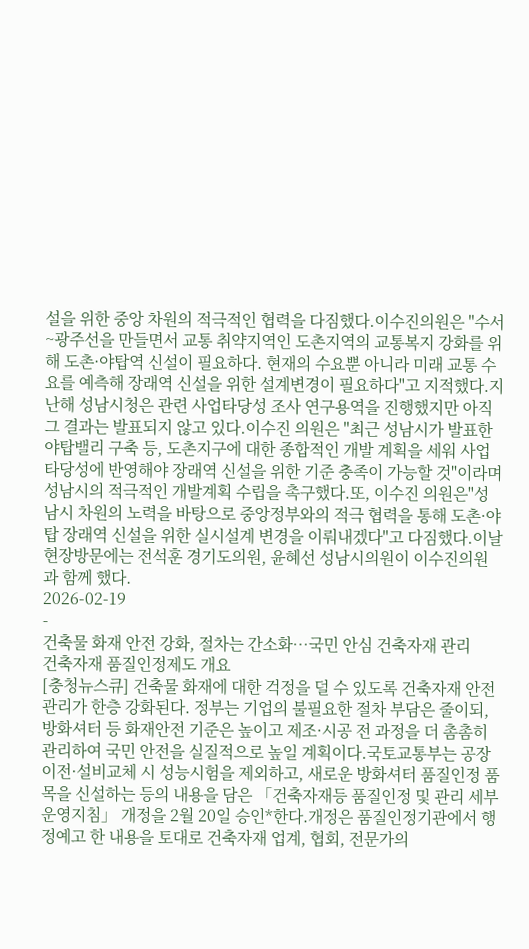설을 위한 중앙 차원의 적극적인 협력을 다짐했다.이수진의원은 "수서~광주선을 만들면서 교통 취약지역인 도촌지역의 교통복지 강화를 위해 도촌·야탑역 신설이 필요하다. 현재의 수요뿐 아니라 미래 교통 수요를 예측해 장래역 신설을 위한 설계변경이 필요하다"고 지적했다.지난해 성남시청은 관련 사업타당성 조사 연구용역을 진행했지만 아직 그 결과는 발표되지 않고 있다.이수진 의원은 "최근 성남시가 발표한 야탑밸리 구축 등, 도촌지구에 대한 종합적인 개발 계획을 세워 사업 타당성에 반영해야 장래역 신설을 위한 기준 충족이 가능할 것"이라며 성남시의 적극적인 개발계획 수립을 촉구했다.또, 이수진 의원은"성남시 차원의 노력을 바탕으로 중앙정부와의 적극 협력을 통해 도촌·야탑 장래역 신설을 위한 실시설계 변경을 이뤄내겠다"고 다짐했다.이날 현장방문에는 전석훈 경기도의원, 윤혜선 성남시의원이 이수진의원과 함께 했다.
2026-02-19
-
건축물 화재 안전 강화, 절차는 간소화…국민 안심 건축자재 관리
건축자재 품질인정제도 개요
[충청뉴스큐] 건축물 화재에 대한 걱정을 덜 수 있도록 건축자재 안전관리가 한층 강화된다. 정부는 기업의 불필요한 절차 부담은 줄이되, 방화셔터 등 화재안전 기준은 높이고 제조·시공 전 과정을 더 촘촘히 관리하여 국민 안전을 실질적으로 높일 계획이다.국토교통부는 공장이전·설비교체 시 성능시험을 제외하고, 새로운 방화셔터 품질인정 품목을 신설하는 등의 내용을 담은 「건축자재등 품질인정 및 관리 세부운영지침」 개정을 2월 20일 승인*한다.개정은 품질인정기관에서 행정예고 한 내용을 토대로 건축자재 업계, 협회, 전문가의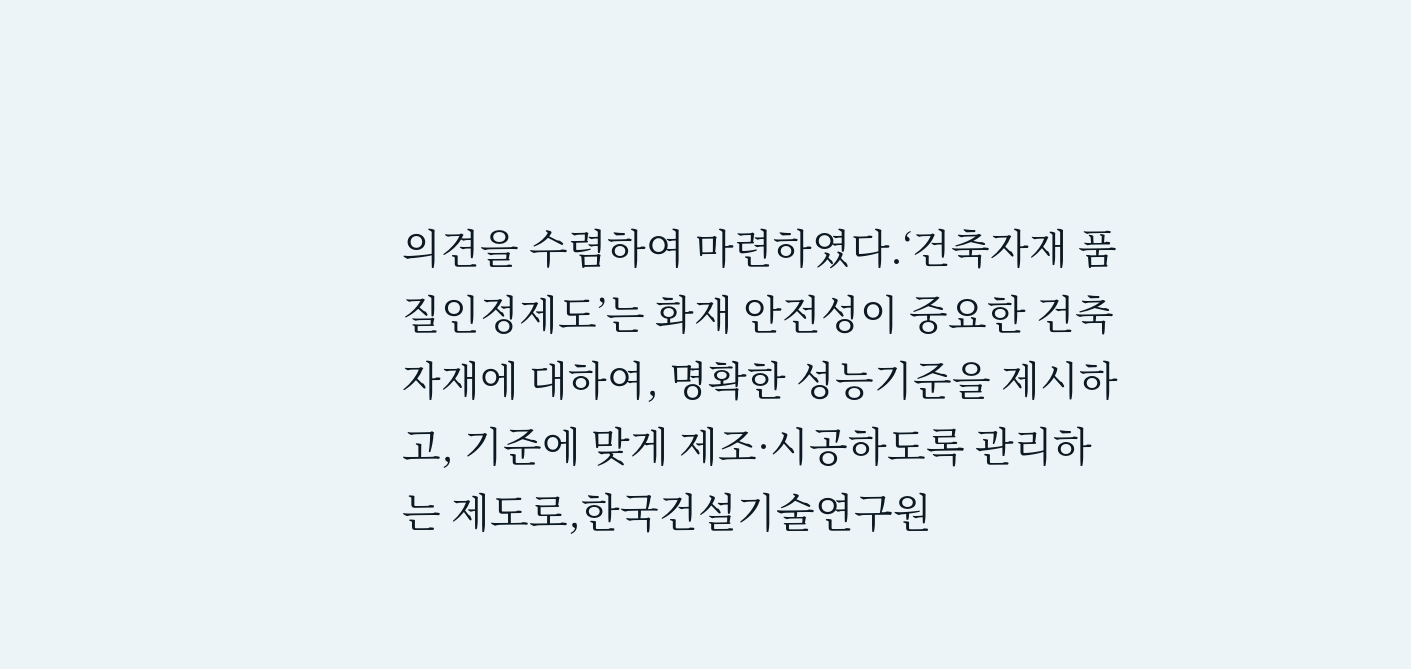의견을 수렴하여 마련하였다.‘건축자재 품질인정제도’는 화재 안전성이 중요한 건축자재에 대하여, 명확한 성능기준을 제시하고, 기준에 맞게 제조·시공하도록 관리하는 제도로,한국건설기술연구원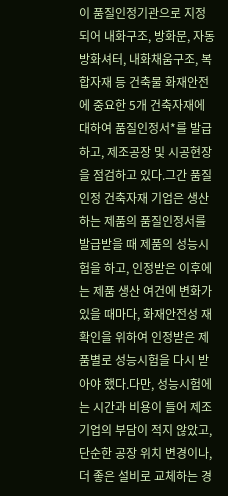이 품질인정기관으로 지정되어 내화구조, 방화문, 자동방화셔터, 내화채움구조, 복합자재 등 건축물 화재안전에 중요한 5개 건축자재에 대하여 품질인정서*를 발급하고, 제조공장 및 시공현장을 점검하고 있다.그간 품질인정 건축자재 기업은 생산하는 제품의 품질인정서를 발급받을 때 제품의 성능시험을 하고, 인정받은 이후에는 제품 생산 여건에 변화가 있을 때마다, 화재안전성 재확인을 위하여 인정받은 제품별로 성능시험을 다시 받아야 했다.다만, 성능시험에는 시간과 비용이 들어 제조기업의 부담이 적지 않았고, 단순한 공장 위치 변경이나, 더 좋은 설비로 교체하는 경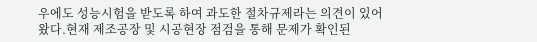우에도 성능시험을 받도록 하여 과도한 절차규제라는 의견이 있어 왔다.현재 제조공장 및 시공현장 점검을 통해 문제가 확인된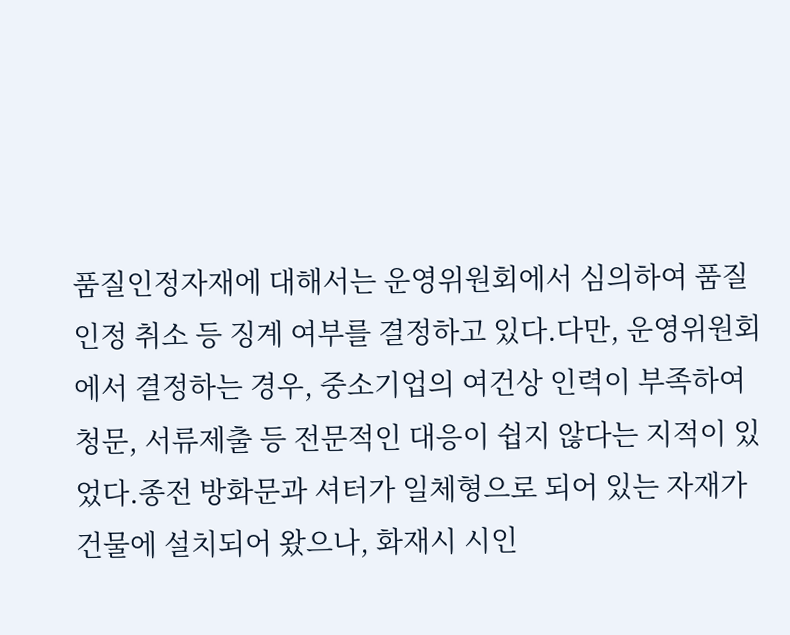품질인정자재에 대해서는 운영위원회에서 심의하여 품질인정 취소 등 징계 여부를 결정하고 있다.다만, 운영위원회에서 결정하는 경우, 중소기업의 여건상 인력이 부족하여 청문, 서류제출 등 전문적인 대응이 쉽지 않다는 지적이 있었다.종전 방화문과 셔터가 일체형으로 되어 있는 자재가 건물에 설치되어 왔으나, 화재시 시인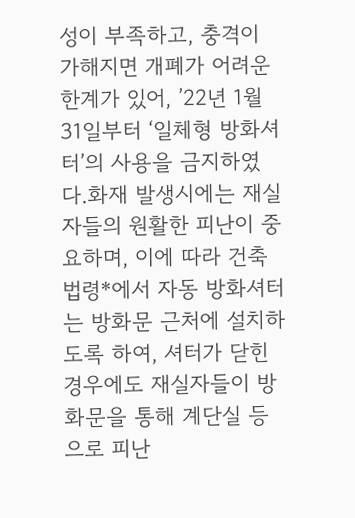성이 부족하고, 충격이 가해지면 개폐가 어려운 한계가 있어, ’22년 1월 31일부터 ‘일체형 방화셔터’의 사용을 금지하였다.화재 발생시에는 재실자들의 원활한 피난이 중요하며, 이에 따라 건축법령*에서 자동 방화셔터는 방화문 근처에 설치하도록 하여, 셔터가 닫힌 경우에도 재실자들이 방화문을 통해 계단실 등으로 피난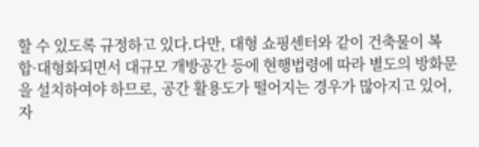할 수 있도록 규정하고 있다.다만, 대형 쇼핑센터와 같이 건축물이 복합·대형화되면서 대규모 개방공간 등에 현행법령에 따라 별도의 방화문을 설치하여야 하므로, 공간 활용도가 떨어지는 경우가 많아지고 있어, 자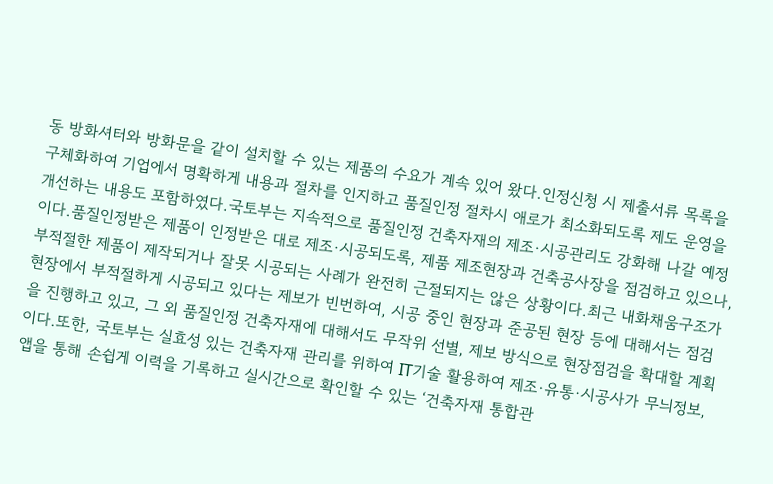동 방화셔터와 방화문을 같이 설치할 수 있는 제품의 수요가 계속 있어 왔다.인정신청 시 제출서류 목록을 구체화하여 기업에서 명확하게 내용과 절차를 인지하고 품질인정 절차시 애로가 최소화되도록 제도 운영을 개선하는 내용도 포함하였다.국토부는 지속적으로 품질인정 건축자재의 제조·시공관리도 강화해 나갈 예정이다.품질인정받은 제품이 인정받은 대로 제조·시공되도록, 제품 제조현장과 건축공사장을 점검하고 있으나, 부적절한 제품이 제작되거나 잘못 시공되는 사례가 완전히 근절되지는 않은 상황이다.최근 내화채움구조가 현장에서 부적절하게 시공되고 있다는 제보가 빈번하여, 시공 중인 현장과 준공된 현장 등에 대해서는 점검을 진행하고 있고, 그 외 품질인정 건축자재에 대해서도 무작위 선별, 제보 방식으로 현장점검을 확대할 계획이다.또한, 국토부는 실효성 있는 건축자재 관리를 위하여 IT기술 활용하여 제조·유통·시공사가 무늬정보, 앱을 통해 손쉽게 이력을 기록하고 실시간으로 확인할 수 있는 ‘건축자재 통합관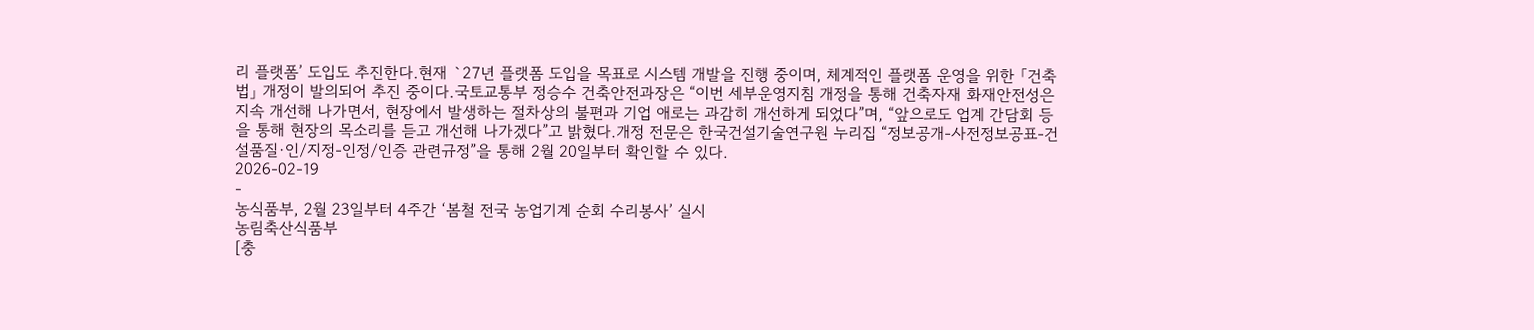리 플랫폼’ 도입도 추진한다.현재 `27년 플랫폼 도입을 목표로 시스템 개발을 진행 중이며, 체계적인 플랫폼 운영을 위한 「건축법」 개정이 발의되어 추진 중이다.국토교통부 정승수 건축안전과장은 “이번 세부운영지침 개정을 통해 건축자재 화재안전성은 지속 개선해 나가면서, 현장에서 발생하는 절차상의 불편과 기업 애로는 과감히 개선하게 되었다”며, “앞으로도 업계 간담회 등을 통해 현장의 목소리를 듣고 개선해 나가겠다”고 밝혔다.개정 전문은 한국건설기술연구원 누리집 “정보공개-사전정보공표-건설품질·인/지정-인정/인증 관련규정”을 통해 2월 20일부터 확인할 수 있다.
2026-02-19
-
농식품부, 2월 23일부터 4주간 ‘봄철 전국 농업기계 순회 수리봉사’ 실시
농림축산식품부
[충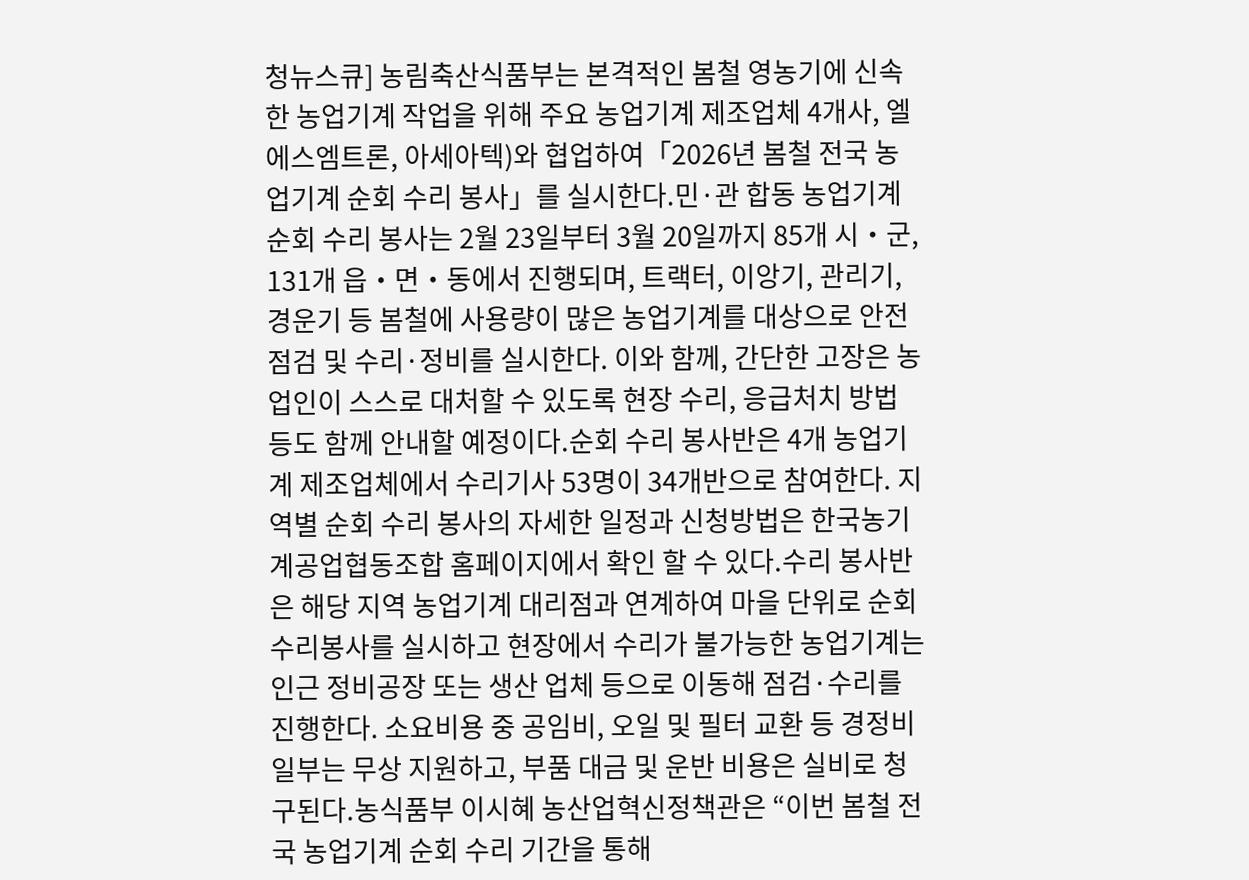청뉴스큐] 농림축산식품부는 본격적인 봄철 영농기에 신속한 농업기계 작업을 위해 주요 농업기계 제조업체 4개사, 엘에스엠트론, 아세아텍)와 협업하여「2026년 봄철 전국 농업기계 순회 수리 봉사」를 실시한다.민·관 합동 농업기계 순회 수리 봉사는 2월 23일부터 3월 20일까지 85개 시‧군, 131개 읍‧면‧동에서 진행되며, 트랙터, 이앙기, 관리기, 경운기 등 봄철에 사용량이 많은 농업기계를 대상으로 안전점검 및 수리·정비를 실시한다. 이와 함께, 간단한 고장은 농업인이 스스로 대처할 수 있도록 현장 수리, 응급처치 방법 등도 함께 안내할 예정이다.순회 수리 봉사반은 4개 농업기계 제조업체에서 수리기사 53명이 34개반으로 참여한다. 지역별 순회 수리 봉사의 자세한 일정과 신청방법은 한국농기계공업협동조합 홈페이지에서 확인 할 수 있다.수리 봉사반은 해당 지역 농업기계 대리점과 연계하여 마을 단위로 순회 수리봉사를 실시하고 현장에서 수리가 불가능한 농업기계는 인근 정비공장 또는 생산 업체 등으로 이동해 점검·수리를 진행한다. 소요비용 중 공임비, 오일 및 필터 교환 등 경정비 일부는 무상 지원하고, 부품 대금 및 운반 비용은 실비로 청구된다.농식품부 이시혜 농산업혁신정책관은 “이번 봄철 전국 농업기계 순회 수리 기간을 통해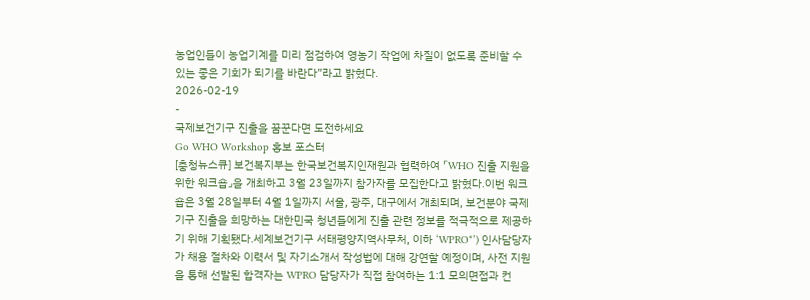농업인들이 농업기계를 미리 점검하여 영농기 작업에 차질이 없도록 준비할 수 있는 좋은 기회가 되기를 바란다”라고 밝혔다.
2026-02-19
-
국제보건기구 진출을 꿈꾼다면 도전하세요
Go WHO Workshop 홍보 포스터
[충청뉴스큐] 보건복지부는 한국보건복지인재원과 협력하여 ⌜WHO 진출 지원을 위한 워크숍⌟을 개최하고 3월 23일까지 참가자를 모집한다고 밝혔다.이번 워크숍은 3월 28일부터 4월 1일까지 서울, 광주, 대구에서 개최되며, 보건분야 국제기구 진출을 희망하는 대한민국 청년들에게 진출 관련 정보를 적극적으로 제공하기 위해 기획됐다.세계보건기구 서태평양지역사무처, 이하 ‘WPRO*’) 인사담당자가 채용 절차와 이력서 및 자기소개서 작성법에 대해 강연할 예정이며, 사전 지원을 통해 선발된 합격자는 WPRO 담당자가 직접 참여하는 1:1 모의면접과 컨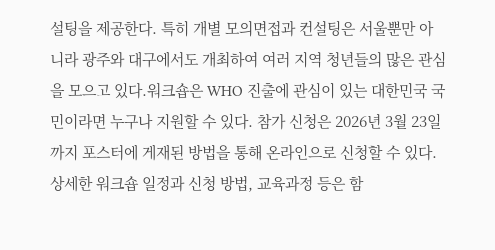설팅을 제공한다. 특히 개별 모의면접과 컨설팅은 서울뿐만 아니라 광주와 대구에서도 개최하여 여러 지역 청년들의 많은 관심을 모으고 있다.워크숍은 WHO 진출에 관심이 있는 대한민국 국민이라면 누구나 지원할 수 있다. 참가 신청은 2026년 3월 23일까지 포스터에 게재된 방법을 통해 온라인으로 신청할 수 있다.상세한 워크숍 일정과 신청 방법, 교육과정 등은 함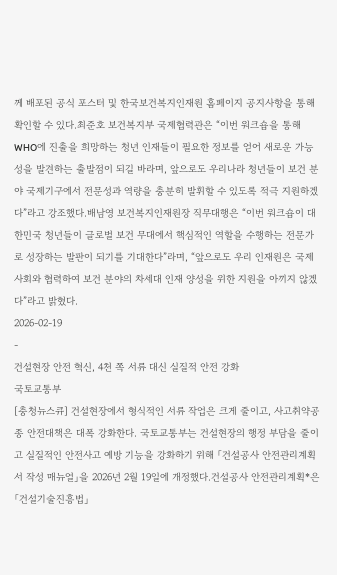께 배포된 공식 포스터 및 한국보건복지인재원 홈페이지 공지사항을 통해 확인할 수 있다.최준호 보건복지부 국제협력관은 “이번 워크숍을 통해 WHO에 진출을 희망하는 청년 인재들이 필요한 정보를 얻어 새로운 가능성을 발견하는 출발점이 되길 바라며, 앞으로도 우리나라 청년들이 보건 분야 국제기구에서 전문성과 역량을 충분히 발휘할 수 있도록 적극 지원하겠다”라고 강조했다.배남영 보건복지인재원장 직무대행은 “이번 워크숍이 대한민국 청년들이 글로벌 보건 무대에서 핵심적인 역할을 수행하는 전문가로 성장하는 발판이 되기를 기대한다”라며, “앞으로도 우리 인재원은 국제사회와 협력하여 보건 분야의 차세대 인재 양성을 위한 지원을 아끼지 않겠다”라고 밝혔다.
2026-02-19
-
건설현장 안전 혁신, 4천 쪽 서류 대신 실질적 안전 강화
국토교통부
[충청뉴스큐] 건설현장에서 형식적인 서류 작업은 크게 줄이고, 사고취약공종 안전대책은 대폭 강화한다. 국토교통부는 건설현장의 행정 부담을 줄이고 실질적인 안전사고 예방 기능을 강화하기 위해 「건설공사 안전관리계획서 작성 매뉴얼」을 2026년 2월 19일에 개정했다.건설공사 안전관리계획*은 「건설기술진흥법」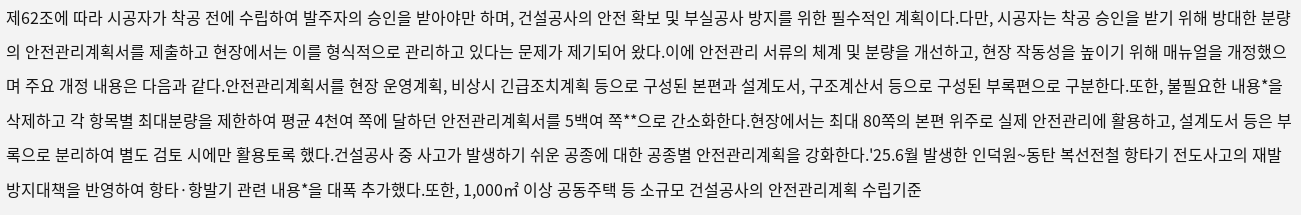제62조에 따라 시공자가 착공 전에 수립하여 발주자의 승인을 받아야만 하며, 건설공사의 안전 확보 및 부실공사 방지를 위한 필수적인 계획이다.다만, 시공자는 착공 승인을 받기 위해 방대한 분량의 안전관리계획서를 제출하고 현장에서는 이를 형식적으로 관리하고 있다는 문제가 제기되어 왔다.이에 안전관리 서류의 체계 및 분량을 개선하고, 현장 작동성을 높이기 위해 매뉴얼을 개정했으며 주요 개정 내용은 다음과 같다.안전관리계획서를 현장 운영계획, 비상시 긴급조치계획 등으로 구성된 본편과 설계도서, 구조계산서 등으로 구성된 부록편으로 구분한다.또한, 불필요한 내용*을 삭제하고 각 항목별 최대분량을 제한하여 평균 4천여 쪽에 달하던 안전관리계획서를 5백여 쪽**으로 간소화한다.현장에서는 최대 80쪽의 본편 위주로 실제 안전관리에 활용하고, 설계도서 등은 부록으로 분리하여 별도 검토 시에만 활용토록 했다.건설공사 중 사고가 발생하기 쉬운 공종에 대한 공종별 안전관리계획을 강화한다.'25.6월 발생한 인덕원~동탄 복선전철 항타기 전도사고의 재발방지대책을 반영하여 항타·항발기 관련 내용*을 대폭 추가했다.또한, 1,000㎡ 이상 공동주택 등 소규모 건설공사의 안전관리계획 수립기준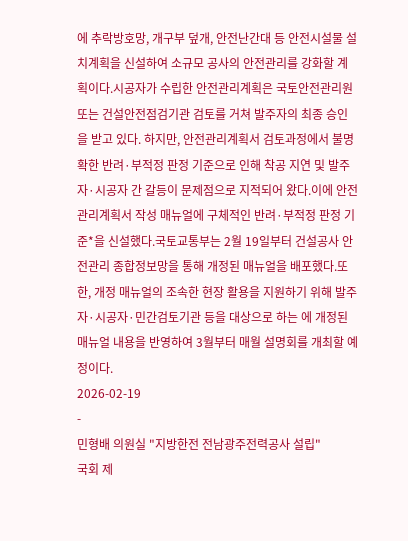에 추락방호망, 개구부 덮개, 안전난간대 등 안전시설물 설치계획을 신설하여 소규모 공사의 안전관리를 강화할 계획이다.시공자가 수립한 안전관리계획은 국토안전관리원 또는 건설안전점검기관 검토를 거쳐 발주자의 최종 승인을 받고 있다. 하지만, 안전관리계획서 검토과정에서 불명확한 반려·부적정 판정 기준으로 인해 착공 지연 및 발주자·시공자 간 갈등이 문제점으로 지적되어 왔다.이에 안전관리계획서 작성 매뉴얼에 구체적인 반려·부적정 판정 기준*을 신설했다.국토교통부는 2월 19일부터 건설공사 안전관리 종합정보망을 통해 개정된 매뉴얼을 배포했다.또한, 개정 매뉴얼의 조속한 현장 활용을 지원하기 위해 발주자·시공자·민간검토기관 등을 대상으로 하는 에 개정된 매뉴얼 내용을 반영하여 3월부터 매월 설명회를 개최할 예정이다.
2026-02-19
-
민형배 의원실 "지방한전 전남광주전력공사 설립"
국회 제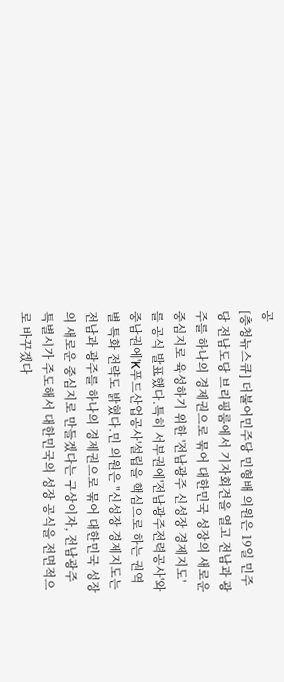공
[충청뉴스큐] 더불어민주당 민형배 의원은 19일 민주당 전남도당 브리핑룸에서 기자회견을 열고 전남과 광주를 하나의 경제권으로 묶어 대한민국 성장의 새로운 중심지로 육성하기 위한 '전남광주 신성장 경제지도'를 공식 발표했다.특히 서부권에'전남광주전력공사'와 중남권에'K푸드산업공사'설립을 핵심으로 하는 권역별 특화 전략도 밝혔다.민 의원은 "신성장 경제지도는 전남과 광주를 하나의 경제권으로 묶어 대한민국 성장의 새로운 중심지로 만들겠다는 구상이자, 전남광주특별시가 주도해서 대한민국의 성장 공식을 전면적으로 바꾸겠다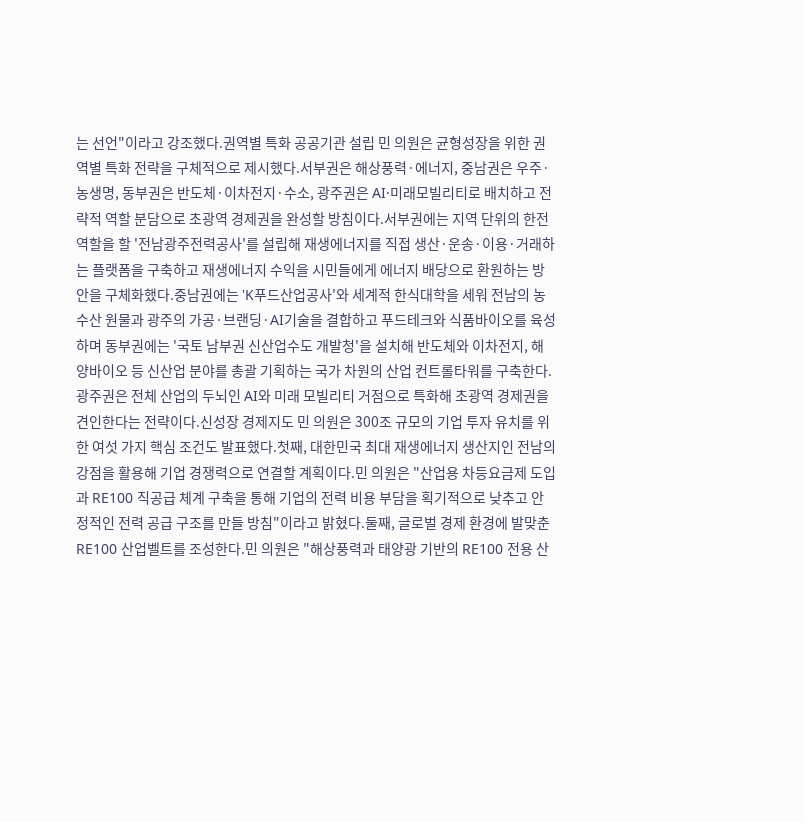는 선언"이라고 강조했다.권역별 특화 공공기관 설립 민 의원은 균형성장을 위한 권역별 특화 전략을 구체적으로 제시했다.서부권은 해상풍력·에너지, 중남권은 우주·농생명, 동부권은 반도체·이차전지·수소, 광주권은 AI·미래모빌리티로 배치하고 전략적 역할 분담으로 초광역 경제권을 완성할 방침이다.서부권에는 지역 단위의 한전 역할을 할 '전남광주전력공사'를 설립해 재생에너지를 직접 생산·운송·이용·거래하는 플랫폼을 구축하고 재생에너지 수익을 시민들에게 에너지 배당으로 환원하는 방안을 구체화했다.중남권에는 'K푸드산업공사'와 세계적 한식대학을 세워 전남의 농수산 원물과 광주의 가공·브랜딩·AI기술을 결합하고 푸드테크와 식품바이오를 육성하며 동부권에는 '국토 남부권 신산업수도 개발청'을 설치해 반도체와 이차전지, 해양바이오 등 신산업 분야를 총괄 기획하는 국가 차원의 산업 컨트롤타워를 구축한다.광주권은 전체 산업의 두뇌인 AI와 미래 모빌리티 거점으로 특화해 초광역 경제권을 견인한다는 전략이다.신성장 경제지도 민 의원은 300조 규모의 기업 투자 유치를 위한 여섯 가지 핵심 조건도 발표했다.첫째, 대한민국 최대 재생에너지 생산지인 전남의 강점을 활용해 기업 경쟁력으로 연결할 계획이다.민 의원은 "산업용 차등요금제 도입과 RE100 직공급 체계 구축을 통해 기업의 전력 비용 부담을 획기적으로 낮추고 안정적인 전력 공급 구조를 만들 방침"이라고 밝혔다.둘째, 글로벌 경제 환경에 발맞춘 RE100 산업벨트를 조성한다.민 의원은 "해상풍력과 태양광 기반의 RE100 전용 산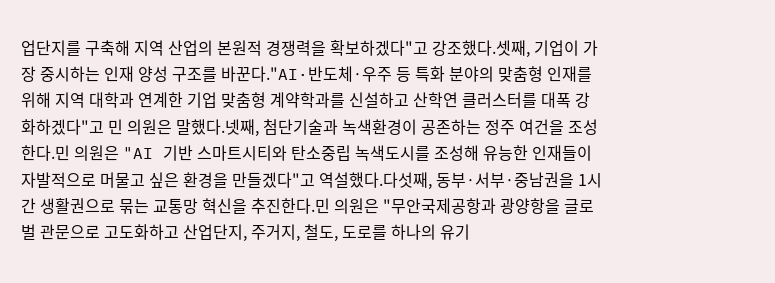업단지를 구축해 지역 산업의 본원적 경쟁력을 확보하겠다"고 강조했다.셋째, 기업이 가장 중시하는 인재 양성 구조를 바꾼다."AI·반도체·우주 등 특화 분야의 맞춤형 인재를 위해 지역 대학과 연계한 기업 맞춤형 계약학과를 신설하고 산학연 클러스터를 대폭 강화하겠다"고 민 의원은 말했다.넷째, 첨단기술과 녹색환경이 공존하는 정주 여건을 조성한다.민 의원은 "AI 기반 스마트시티와 탄소중립 녹색도시를 조성해 유능한 인재들이 자발적으로 머물고 싶은 환경을 만들겠다"고 역설했다.다섯째, 동부·서부·중남권을 1시간 생활권으로 묶는 교통망 혁신을 추진한다.민 의원은 "무안국제공항과 광양항을 글로벌 관문으로 고도화하고 산업단지, 주거지, 철도, 도로를 하나의 유기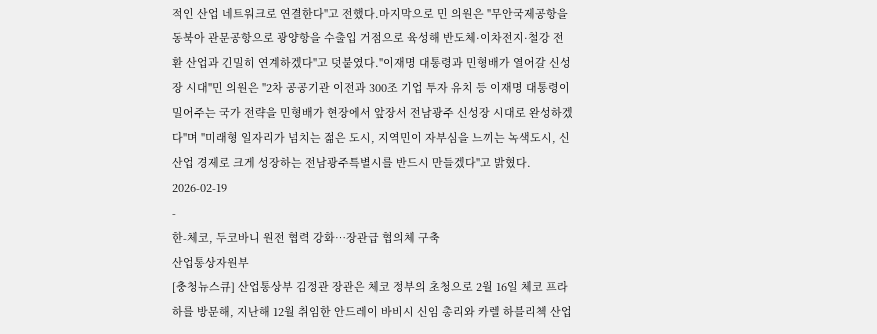적인 산업 네트워크로 연결한다"고 전했다.마지막으로 민 의원은 "무안국제공항을 동북아 관문공항으로 광양항을 수출입 거점으로 육성해 반도체·이차전지·철강 전환 산업과 긴밀히 연계하겠다"고 덧붙였다."이재명 대통령과 민형배가 열어갈 신성장 시대"민 의원은 "2차 공공기관 이전과 300조 기업 투자 유치 등 이재명 대통령이 밀어주는 국가 전략을 민형배가 현장에서 앞장서 전남광주 신성장 시대로 완성하겠다"며 "미래형 일자리가 넘치는 젊은 도시, 지역민이 자부심을 느끼는 녹색도시, 신산업 경제로 크게 성장하는 전남광주특별시를 반드시 만들겠다"고 밝혔다.
2026-02-19
-
한-체코, 두코바니 원전 협력 강화…장관급 협의체 구축
산업통상자원부
[충청뉴스큐] 산업통상부 김정관 장관은 체코 정부의 초청으로 2월 16일 체코 프라하를 방문해, 지난해 12월 취임한 안드레이 바비시 신임 총리와 카렐 하블리첵 산업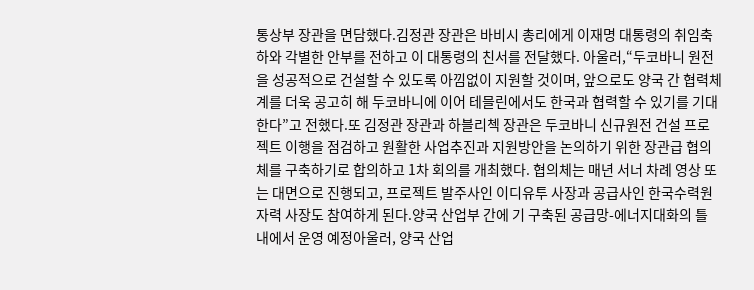통상부 장관을 면담했다.김정관 장관은 바비시 총리에게 이재명 대통령의 취임축하와 각별한 안부를 전하고 이 대통령의 친서를 전달했다. 아울러,“두코바니 원전을 성공적으로 건설할 수 있도록 아낌없이 지원할 것이며, 앞으로도 양국 간 협력체계를 더욱 공고히 해 두코바니에 이어 테믈린에서도 한국과 협력할 수 있기를 기대한다”고 전했다.또 김정관 장관과 하블리첵 장관은 두코바니 신규원전 건설 프로젝트 이행을 점검하고 원활한 사업추진과 지원방안을 논의하기 위한 장관급 협의체를 구축하기로 합의하고 1차 회의를 개최했다. 협의체는 매년 서너 차례 영상 또는 대면으로 진행되고, 프로젝트 발주사인 이디유투 사장과 공급사인 한국수력원자력 사장도 참여하게 된다.양국 산업부 간에 기 구축된 공급망-에너지대화의 틀 내에서 운영 예정아울러, 양국 산업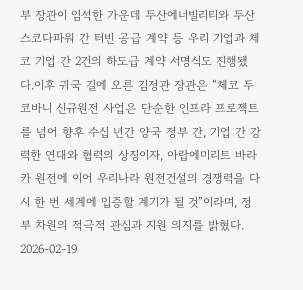부 장관이 임석한 가운데 두산에너빌리티와 두산스코다파워 간 터빈 공급 계약 등 우리 기업과 체코 기업 간 2건의 하도급 계약 서명식도 진행됐다.이후 귀국 길에 오른 김정관 장관은 “체코 두코바니 신규원전 사업은 단순한 인프라 프로젝트를 넘어 향후 수십 년간 양국 정부 간, 기업 간 강력한 연대와 협력의 상징이자, 아랍에미리트 바라카 원전에 이어 우리나라 원전건설의 경쟁력을 다시 한 번 세계에 입증할 계기가 될 것”이라며, 정부 차원의 적극적 관심과 지원 의지를 밝혔다.
2026-02-19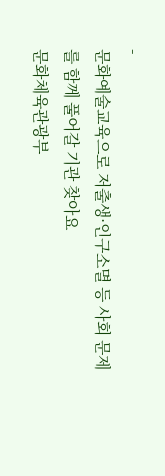-
문화예술교육으로 저출생·인구소멸 등 사회 문제를 함께 풀어갈 기관 찾아요
문화체육관광부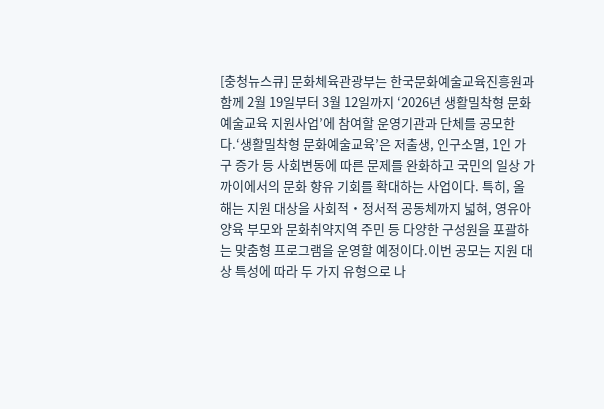[충청뉴스큐] 문화체육관광부는 한국문화예술교육진흥원과 함께 2월 19일부터 3월 12일까지 ‘2026년 생활밀착형 문화예술교육 지원사업’에 참여할 운영기관과 단체를 공모한다.‘생활밀착형 문화예술교육’은 저출생, 인구소멸, 1인 가구 증가 등 사회변동에 따른 문제를 완화하고 국민의 일상 가까이에서의 문화 향유 기회를 확대하는 사업이다. 특히, 올해는 지원 대상을 사회적‧정서적 공동체까지 넓혀, 영유아 양육 부모와 문화취약지역 주민 등 다양한 구성원을 포괄하는 맞춤형 프로그램을 운영할 예정이다.이번 공모는 지원 대상 특성에 따라 두 가지 유형으로 나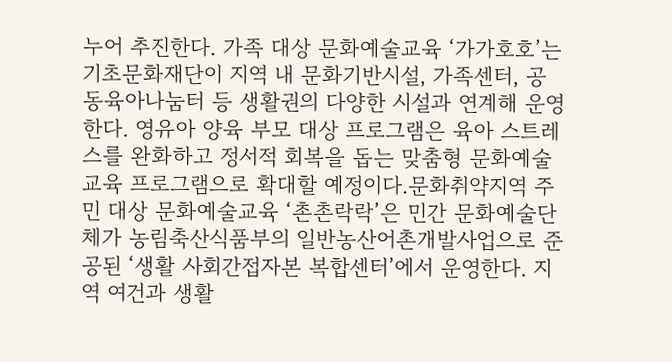누어 추진한다. 가족 대상 문화예술교육 ‘가가호호’는 기초문화재단이 지역 내 문화기반시설, 가족센터, 공동육아나눔터 등 생활권의 다양한 시설과 연계해 운영한다. 영유아 양육 부모 대상 프로그램은 육아 스트레스를 완화하고 정서적 회복을 돕는 맞춤형 문화예술교육 프로그램으로 확대할 예정이다.문화취약지역 주민 대상 문화예술교육 ‘촌촌락락’은 민간 문화예술단체가 농림축산식품부의 일반농산어촌개발사업으로 준공된 ‘생활 사회간접자본 복합센터’에서 운영한다. 지역 여건과 생활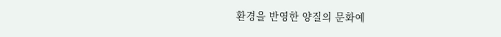환경을 반영한 양질의 문화예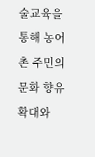술교육을 통해 농어촌 주민의 문화 향유 확대와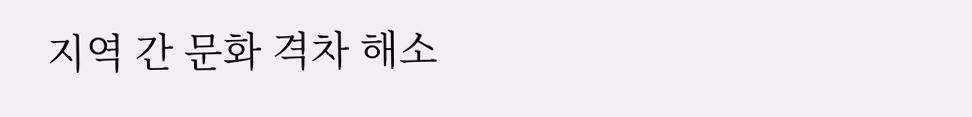지역 간 문화 격차 해소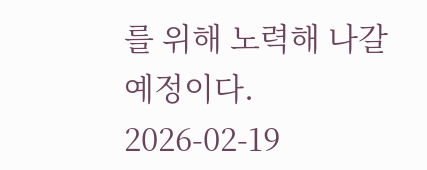를 위해 노력해 나갈 예정이다.
2026-02-19